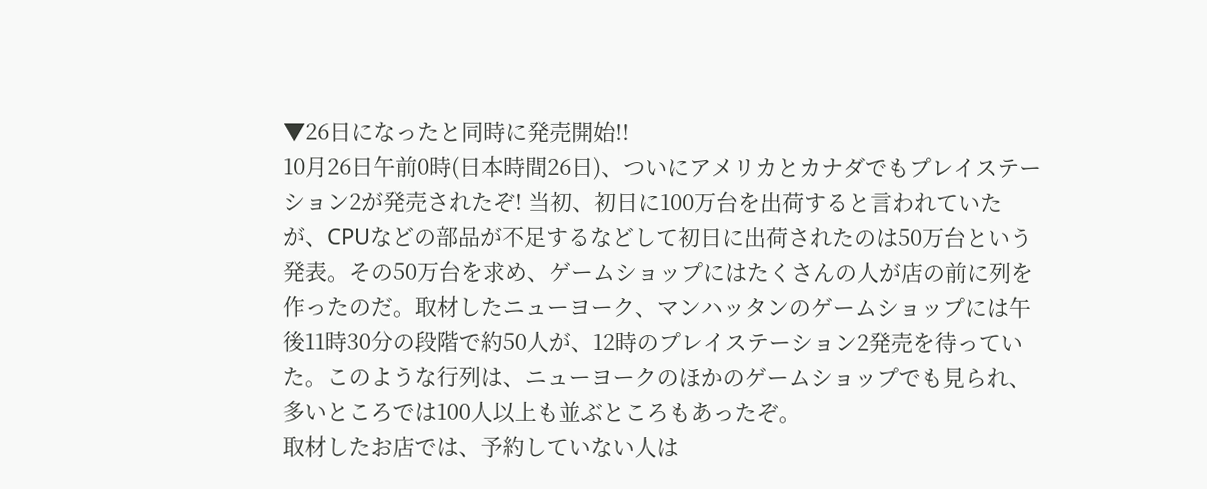▼26日になったと同時に発売開始!!
10月26日午前0時(日本時間26日)、ついにアメリカとカナダでもプレイステーション2が発売されたぞ! 当初、初日に100万台を出荷すると言われていたが、CPUなどの部品が不足するなどして初日に出荷されたのは50万台という発表。その50万台を求め、ゲームショップにはたくさんの人が店の前に列を作ったのだ。取材したニューヨーク、マンハッタンのゲームショップには午後11時30分の段階で約50人が、12時のプレイステーション2発売を待っていた。このような行列は、ニューヨークのほかのゲームショップでも見られ、多いところでは100人以上も並ぶところもあったぞ。
取材したお店では、予約していない人は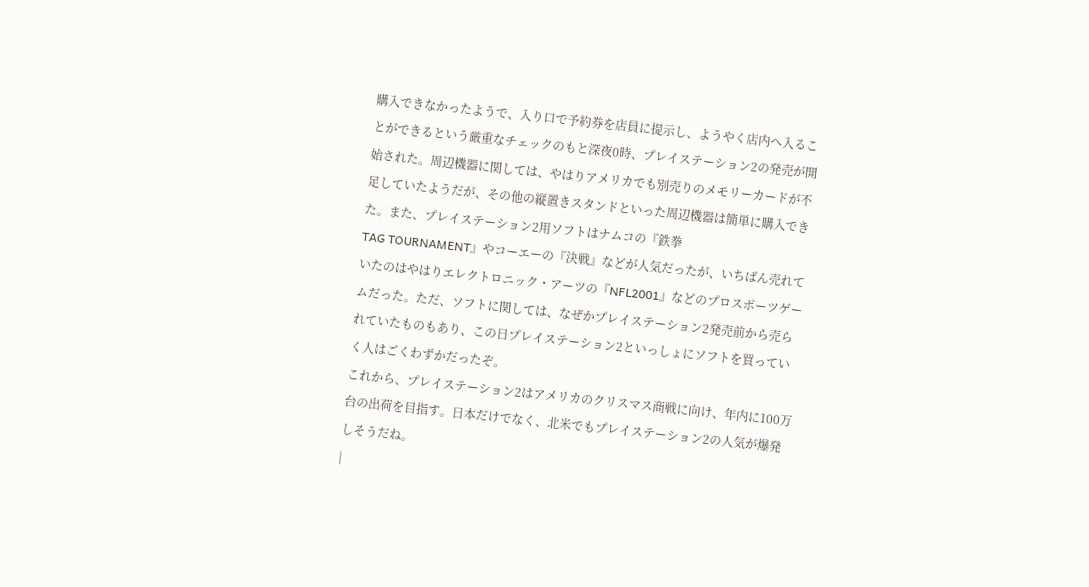購入できなかったようで、入り口で予約券を店員に提示し、ようやく店内へ入ることができるという厳重なチェックのもと深夜0時、プレイステーション2の発売が開始された。周辺機器に関しては、やはりアメリカでも別売りのメモリーカードが不足していたようだが、その他の縦置きスタンドといった周辺機器は簡単に購入できた。また、プレイステーション2用ソフトはナムコの『鉄拳
TAG TOURNAMENT』やコーエーの『決戦』などが人気だったが、いちばん売れていたのはやはりエレクトロニック・アーツの『NFL2001』などのプロスポーツゲームだった。ただ、ソフトに関しては、なぜかプレイステーション2発売前から売られていたものもあり、この日プレイステーション2といっしょにソフトを買っていく人はごくわずかだったぞ。
これから、プレイステーション2はアメリカのクリスマス商戦に向け、年内に100万台の出荷を目指す。日本だけでなく、北米でもプレイステーション2の人気が爆発しそうだね。
|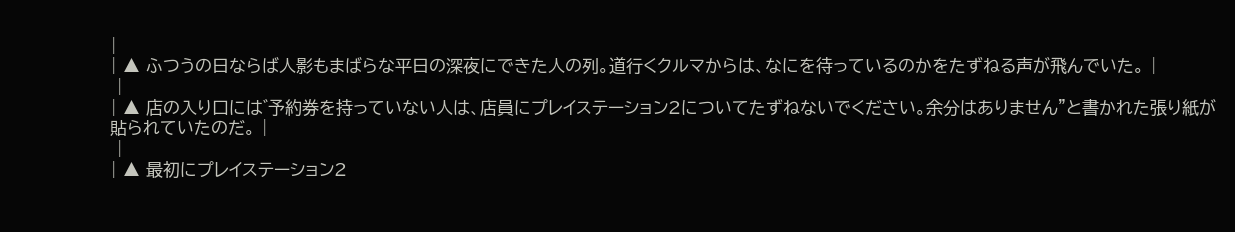|
| ▲ ふつうの日ならば人影もまばらな平日の深夜にできた人の列。道行くクルマからは、なにを待っているのかをたずねる声が飛んでいた。 |
 |
| ▲ 店の入り口には゛予約券を持っていない人は、店員にプレイステーション2についてたずねないでください。余分はありません"と書かれた張り紙が貼られていたのだ。 |
 |
| ▲ 最初にプレイステーション2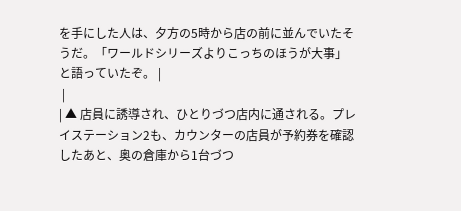を手にした人は、夕方の5時から店の前に並んでいたそうだ。「ワールドシリーズよりこっちのほうが大事」と語っていたぞ。 |
 |
| ▲ 店員に誘導され、ひとりづつ店内に通される。プレイステーション2も、カウンターの店員が予約券を確認したあと、奥の倉庫から1台づつ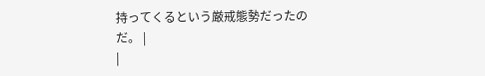持ってくるという厳戒態勢だったのだ。 |
|